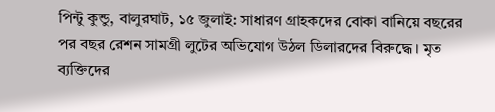পিন্টু কুন্ডু, বালুরঘাট, ১৫ জুলাই: সাধারণ গ্রাহকদের বোকা বানিয়ে বছরের পর বছর রেশন সামগ্রী লুটের অভিযোগ উঠল ডিলারদের বিরুদ্ধে। মৃত ব্যক্তিদের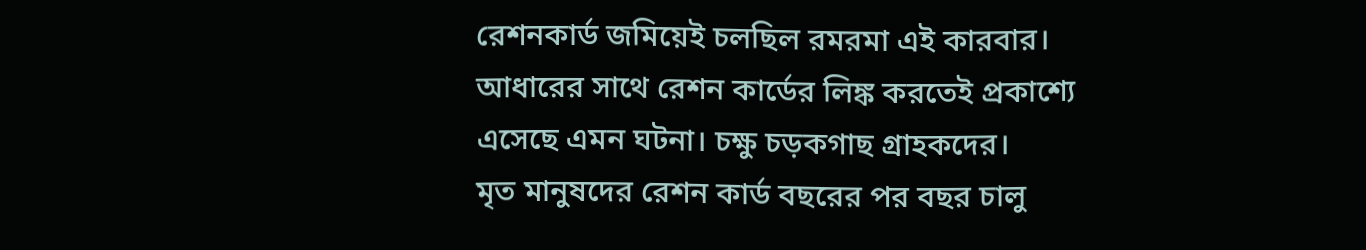রেশনকার্ড জমিয়েই চলছিল রমরমা এই কারবার। আধারের সাথে রেশন কার্ডের লিঙ্ক করতেই প্রকাশ্যে এসেছে এমন ঘটনা। চক্ষু চড়কগাছ গ্রাহকদের।
মৃত মানুষদের রেশন কার্ড বছরের পর বছর চালু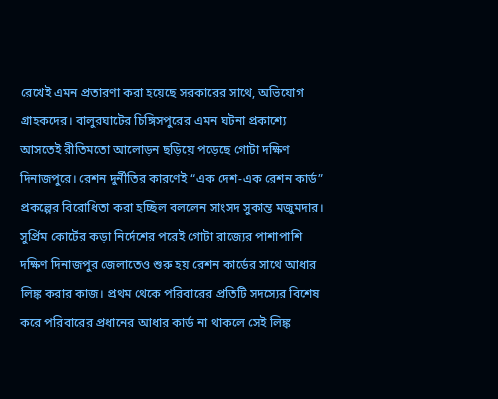রেখেই এমন প্রতারণা করা হয়েছে সরকারের সাথে, অভিযোগ গ্রাহকদের। বালুরঘাটের চিঙ্গিসপুরের এমন ঘটনা প্রকাশ্যে আসতেই রীতিমতো আলোড়ন ছড়িয়ে পড়েছে গোটা দক্ষিণ দিনাজপুরে। রেশন দুর্নীতির কারণেই “এক দেশ-এক রেশন কার্ড” প্রকল্পের বিরোধিতা করা হচ্ছিল বললেন সাংসদ সুকান্ত মজুমদার।
সুর্প্রিম কোর্টের কড়া নির্দেশের পরেই গোটা রাজ্যের পাশাপাশি দক্ষিণ দিনাজপুর জেলাতেও শুরু হয় রেশন কার্ডের সাথে আধার লিঙ্ক করার কাজ। প্রথম থেকে পরিবারের প্রতিটি সদস্যের বিশেষ করে পরিবারের প্রধানের আধার কার্ড না থাকলে সেই লিঙ্ক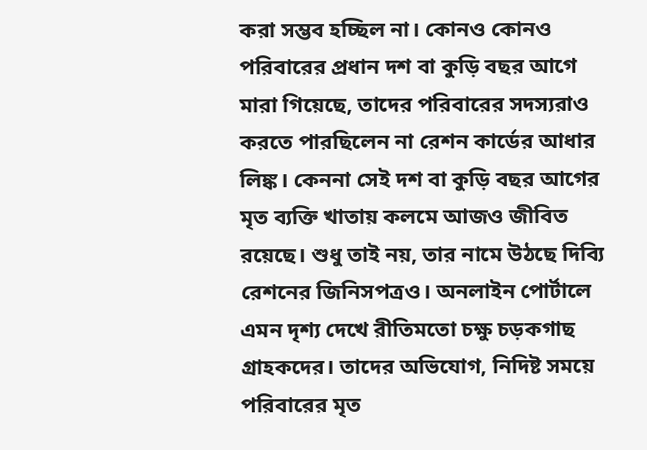করা সম্ভব হচ্ছিল না। কোনও কোনও পরিবারের প্রধান দশ বা কুড়ি বছর আগে মারা গিয়েছে, তাদের পরিবারের সদস্যরাও করতে পারছিলেন না রেশন কার্ডের আধার লিঙ্ক। কেননা সেই দশ বা কুড়ি বছর আগের মৃত ব্যক্তি খাতায় কলমে আজও জীবিত রয়েছে। শুধু তাই নয়, তার নামে উঠছে দিব্যি রেশনের জিনিসপত্রও। অনলাইন পোর্টালে এমন দৃশ্য দেখে রীতিমতো চক্ষু চড়কগাছ গ্রাহকদের। তাদের অভিযোগ, নিদিষ্ট সময়ে পরিবারের মৃত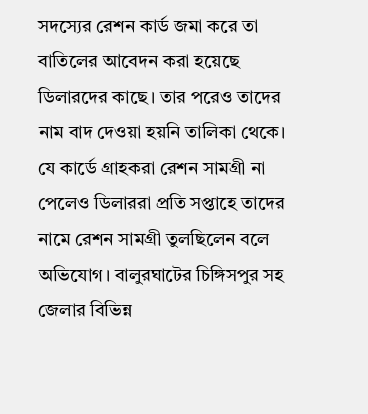সদস্যের রেশন কার্ড জমা করে তা বাতিলের আবেদন করা হয়েছে ডিলারদের কাছে। তার পরেও তাদের নাম বাদ দেওয়া হয়নি তালিকা থেকে। যে কার্ডে গ্রাহকরা রেশন সামগ্রী না পেলেও ডিলাররা প্রতি সপ্তাহে তাদের নামে রেশন সামগ্রী তুলছিলেন বলে অভিযোগ। বালুরঘাটের চিঙ্গিসপুর সহ জেলার বিভিন্ন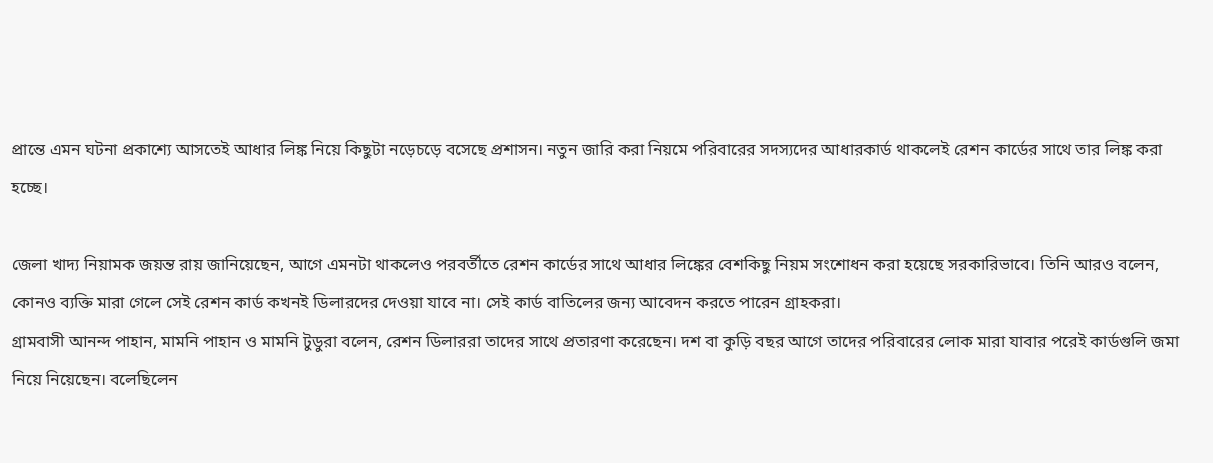প্রান্তে এমন ঘটনা প্রকাশ্যে আসতেই আধার লিঙ্ক নিয়ে কিছুটা নড়েচড়ে বসেছে প্রশাসন। নতুন জারি করা নিয়মে পরিবারের সদস্যদের আধারকার্ড থাকলেই রেশন কার্ডের সাথে তার লিঙ্ক করা হচ্ছে।

জেলা খাদ্য নিয়ামক জয়ন্ত রায় জানিয়েছেন, আগে এমনটা থাকলেও পরবর্তীতে রেশন কার্ডের সাথে আধার লিঙ্কের বেশকিছু নিয়ম সংশোধন করা হয়েছে সরকারিভাবে। তিনি আরও বলেন, কোনও ব্যক্তি মারা গেলে সেই রেশন কার্ড কখনই ডিলারদের দেওয়া যাবে না। সেই কার্ড বাতিলের জন্য আবেদন করতে পারেন গ্রাহকরা।
গ্রামবাসী আনন্দ পাহান, মামনি পাহান ও মামনি টুডুরা বলেন, রেশন ডিলাররা তাদের সাথে প্রতারণা করেছেন। দশ বা কুড়ি বছর আগে তাদের পরিবারের লোক মারা যাবার পরেই কার্ডগুলি জমা নিয়ে নিয়েছেন। বলেছিলেন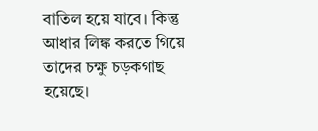বাতিল হয়ে যাবে। কিন্তু আধার লিঙ্ক করতে গিয়ে তাদের চক্ষু চড়কগাছ হয়েছে।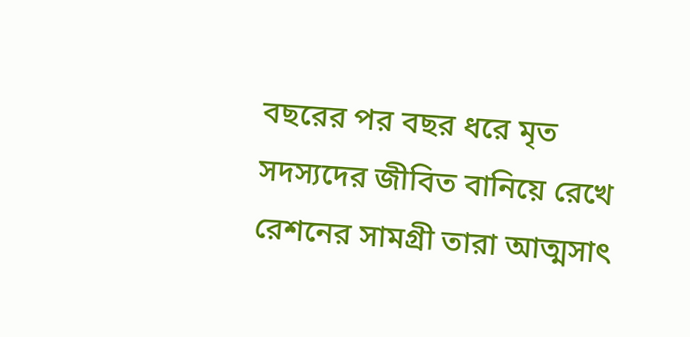বছরের পর বছর ধরে মৃত সদস্যদের জীবিত বানিয়ে রেখে রেশনের সামগ্রী তারা আত্মসাৎ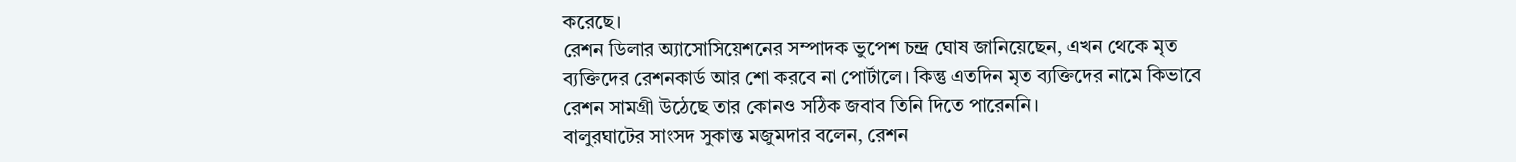করেছে।
রেশন ডিলার অ্যাসোসিয়েশনের সম্পাদক ভুপেশ চন্দ্র ঘোষ জানিয়েছেন, এখন থেকে মৃত ব্যক্তিদের রেশনকার্ড আর শো করবে না পোর্টালে। কিন্তু এতদিন মৃত ব্যক্তিদের নামে কিভাবে রেশন সামগ্রী উঠেছে তার কোনও সঠিক জবাব তিনি দিতে পারেননি।
বালুরঘাটের সাংসদ সুকান্ত মজুমদার বলেন, রেশন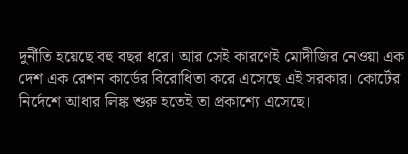দুর্নীতি হয়েছে বহু বছর ধরে। আর সেই কারণেই মোদীজির নেওয়া এক দেশ এক রেশন কার্ডের বিরোধিতা করে এসেছে এই সরকার। কোর্টের নির্দেশে আধার লিঙ্ক শুরু হতেই তা প্রকাশ্যে এসেছে।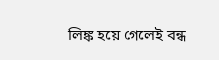লিঙ্ক হয়ে গেলেই বন্ধ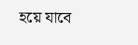হয়ে যাবে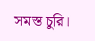সমস্ত চুরি।